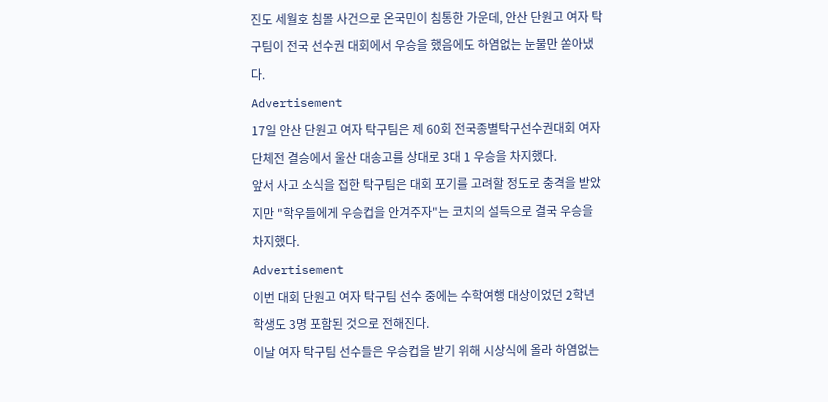진도 세월호 침몰 사건으로 온국민이 침통한 가운데, 안산 단원고 여자 탁구팀이 전국 선수권 대회에서 우승을 했음에도 하염없는 눈물만 쏟아냈다.
Advertisement
17일 안산 단원고 여자 탁구팀은 제 60회 전국종별탁구선수권대회 여자 단체전 결승에서 울산 대송고를 상대로 3대 1 우승을 차지했다.
앞서 사고 소식을 접한 탁구팀은 대회 포기를 고려할 정도로 충격을 받았지만 "학우들에게 우승컵을 안겨주자"는 코치의 설득으로 결국 우승을 차지했다.
Advertisement
이번 대회 단원고 여자 탁구팀 선수 중에는 수학여행 대상이었던 2학년 학생도 3명 포함된 것으로 전해진다.
이날 여자 탁구팀 선수들은 우승컵을 받기 위해 시상식에 올라 하염없는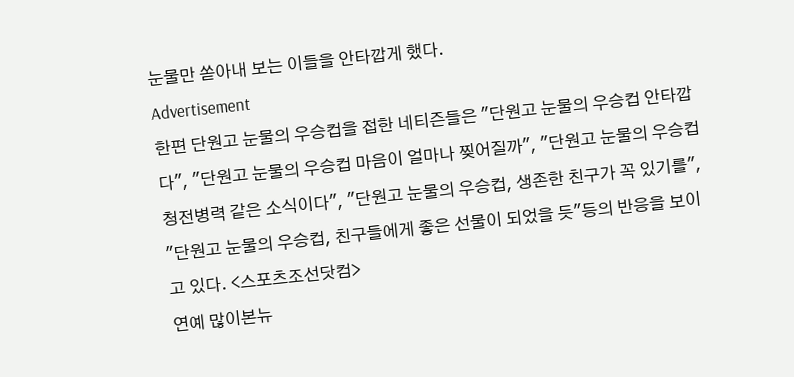눈물만 쏟아내 보는 이들을 안타깝게 했다.
Advertisement
한편 단원고 눈물의 우승컵을 접한 네티즌들은 "단원고 눈물의 우승컵 안타깝다", "단원고 눈물의 우승컵 마음이 얼마나 찢어질까", "단원고 눈물의 우승컵 청전병력 같은 소식이다", "단원고 눈물의 우승컵, 생존한 친구가 꼭 있기를", "단원고 눈물의 우승컵, 친구들에게 좋은 선물이 되었을 듯"등의 반응을 보이고 있다. <스포츠조선닷컴>
연예 많이본뉴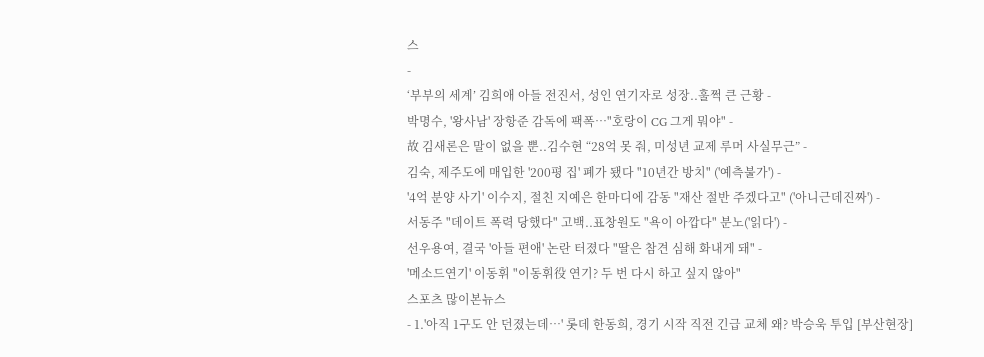스
-
‘부부의 세계’ 김희애 아들 전진서, 성인 연기자로 성장..훌쩍 큰 근황 -
박명수, '왕사남' 장항준 감독에 팩폭…"호랑이 CG 그게 뭐야" -
故 김새론은 말이 없을 뿐..김수현 “28억 못 줘, 미성년 교제 루머 사실무근” -
김숙, 제주도에 매입한 '200평 집' 폐가 됐다 "10년간 방치" ('예측불가') -
'4억 분양 사기' 이수지, 절친 지예은 한마디에 감동 "재산 절반 주겠다고" ('아니근데진짜') -
서동주 "데이트 폭력 당했다" 고백..표창원도 "욕이 아깝다" 분노('읽다') -
선우용여, 결국 '아들 편애' 논란 터졌다 "딸은 참견 심해 화내게 돼" -
'메소드연기' 이동휘 "이동휘役 연기? 두 번 다시 하고 싶지 않아"
스포츠 많이본뉴스
- 1.'아직 1구도 안 던졌는데…' 롯데 한동희, 경기 시작 직전 긴급 교체 왜? 박승욱 투입 [부산현장]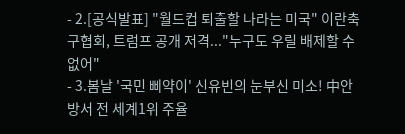- 2.[공식발표] "월드컵 퇴출할 나라는 미국" 이란축구협회, 트럼프 공개 저격..."누구도 우릴 배제할 수 없어"
- 3.봄날 '국민 삐약이' 신유빈의 눈부신 미소! 中안방서 전 세계1위 주율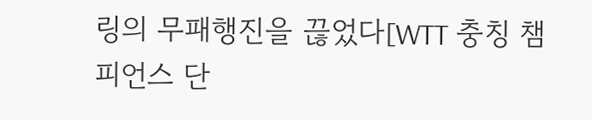링의 무패행진을 끊었다[WTT 충칭 챔피언스 단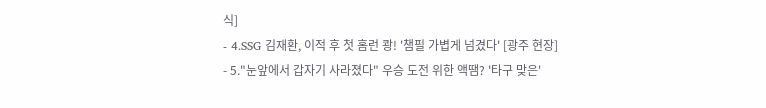식]
- 4.SSG 김재환, 이적 후 첫 홈런 쾅! '챔필 가볍게 넘겼다' [광주 현장]
- 5."눈앞에서 갑자기 사라졌다" 우승 도전 위한 액땜? '타구 맞은'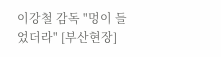이강철 감독 "멍이 들었더라" [부산현장]